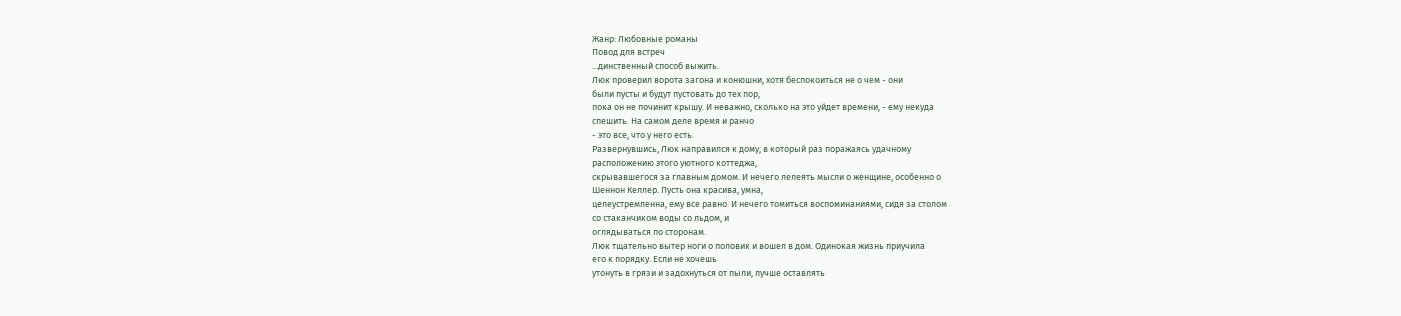Жанр: Любовные романы
Повод для встреч
...динственный способ выжить.
Люк проверил ворота загона и конюшни, хотя беспокоиться не о чем - они
были пусты и будут пустовать до тех пор,
пока он не починит крышу. И неважно, сколько на это уйдет времени, - ему некуда
спешить. На самом деле время и ранчо
- это все, что у него есть.
Развернувшись, Люк направился к дому, в который раз поражаясь удачному
расположению этого уютного коттеджа,
скрывавшегося за главным домом. И нечего лелеять мысли о женщине, особенно о
Шеннон Келлер. Пусть она красива, умна,
целеустремленна, ему все равно. И нечего томиться воспоминаниями, сидя за столом
со стаканчиком воды со льдом, и
оглядываться по сторонам.
Люк тщательно вытер ноги о половик и вошел в дом. Одинокая жизнь приучила
его к порядку. Если не хочешь
утонуть в грязи и задохнуться от пыли, лучше оставлять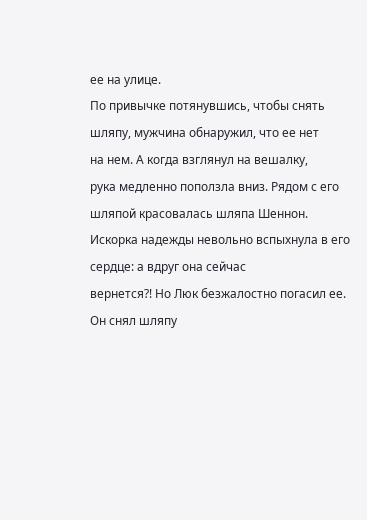ее на улице.
По привычке потянувшись, чтобы снять шляпу, мужчина обнаружил, что ее нет
на нем. А когда взглянул на вешалку,
рука медленно поползла вниз. Рядом с его шляпой красовалась шляпа Шеннон.
Искорка надежды невольно вспыхнула в его сердце: а вдруг она сейчас
вернется?! Но Люк безжалостно погасил ее.
Он снял шляпу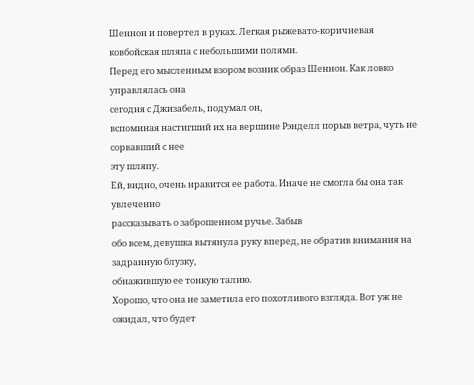Шеннон и повертел в руках. Легкая рыжевато-коричневая
ковбойская шляпа с небольшими полями.
Перед его мысленным взором возник образ Шеннон. Как ловко управлялась она
сегодня с Джизабель, подумал он,
вспоминая настигший их на вершине Рэнделл порыв ветра, чуть не сорвавший с нее
эту шляпу.
Ей, видно, очень нравится ее работа. Иначе не смогла бы она так увлеченно
рассказывать о заброшенном ручье. Забыв
обо всем, девушка вытянула руку вперед, не обратив внимания на задранную блузку,
обнажившую ее тонкую талию.
Хорошо, что она не заметила его похотливого взгляда. Вот уж не ожидал, что будет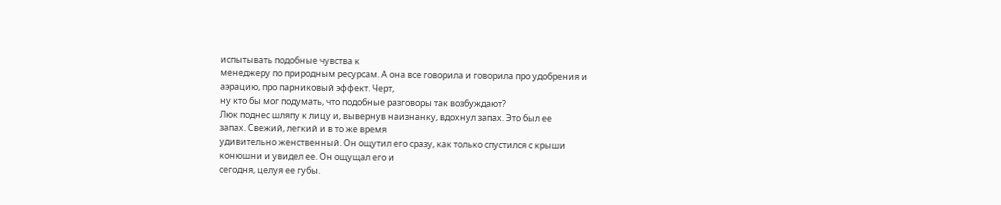испытывать подобные чувства к
менеджеру по природным ресурсам. А она все говорила и говорила про удобрения и
аэрацию, про парниковый эффект. Черт,
ну кто бы мог подумать, что подобные разговоры так возбуждают?
Люк поднес шляпу к лицу и, вывернув наизнанку, вдохнул запах. Это был ее
запах. Свежий, легкий и в то же время
удивительно женственный. Он ощутил его сразу, как только спустился с крыши
конюшни и увидел ее. Он ощущал его и
сегодня, целуя ее губы.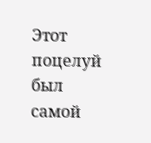Этот поцелуй был самой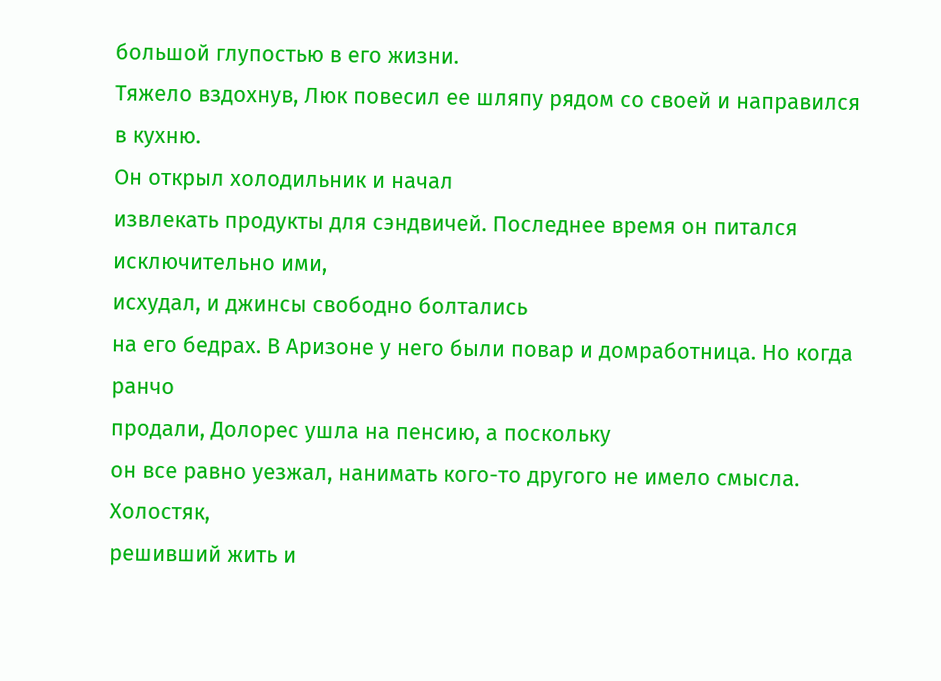большой глупостью в его жизни.
Тяжело вздохнув, Люк повесил ее шляпу рядом со своей и направился в кухню.
Он открыл холодильник и начал
извлекать продукты для сэндвичей. Последнее время он питался исключительно ими,
исхудал, и джинсы свободно болтались
на его бедрах. В Аризоне у него были повар и домработница. Но когда ранчо
продали, Долорес ушла на пенсию, а поскольку
он все равно уезжал, нанимать кого-то другого не имело смысла. Холостяк,
решивший жить и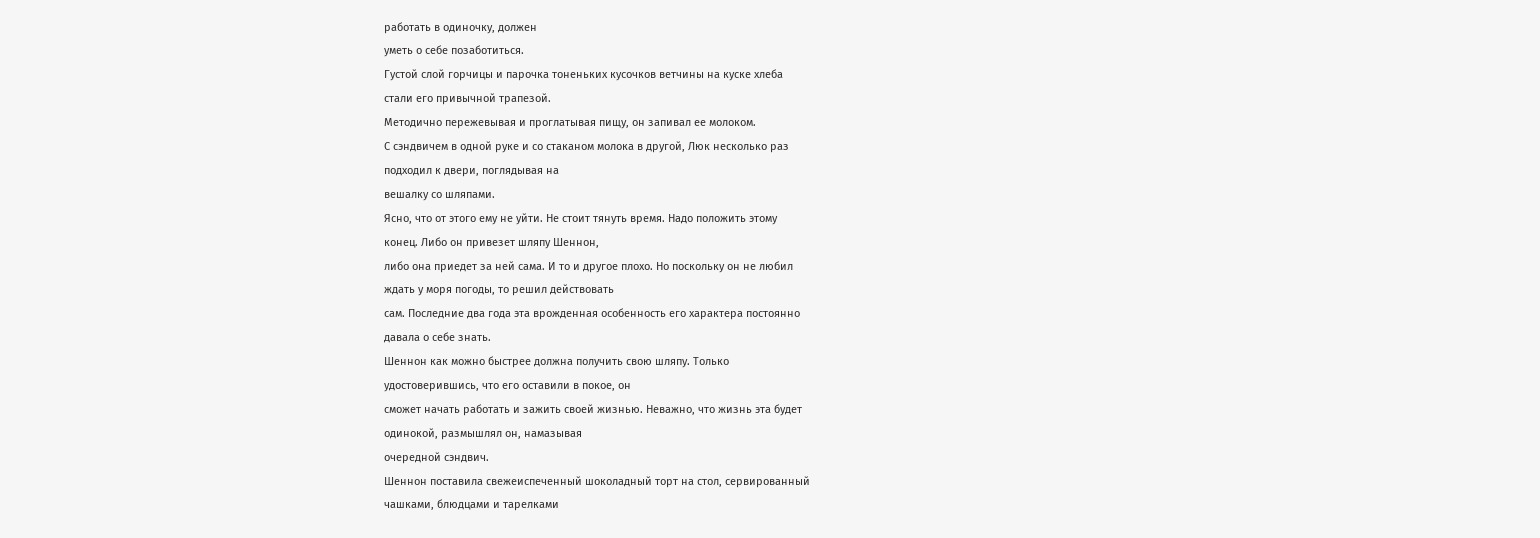работать в одиночку, должен
уметь о себе позаботиться.
Густой слой горчицы и парочка тоненьких кусочков ветчины на куске хлеба
стали его привычной трапезой.
Методично пережевывая и проглатывая пищу, он запивал ее молоком.
С сэндвичем в одной руке и со стаканом молока в другой, Люк несколько раз
подходил к двери, поглядывая на
вешалку со шляпами.
Ясно, что от этого ему не уйти. Не стоит тянуть время. Надо положить этому
конец. Либо он привезет шляпу Шеннон,
либо она приедет за ней сама. И то и другое плохо. Но поскольку он не любил
ждать у моря погоды, то решил действовать
сам. Последние два года эта врожденная особенность его характера постоянно
давала о себе знать.
Шеннон как можно быстрее должна получить свою шляпу. Только
удостоверившись, что его оставили в покое, он
сможет начать работать и зажить своей жизнью. Неважно, что жизнь эта будет
одинокой, размышлял он, намазывая
очередной сэндвич.
Шеннон поставила свежеиспеченный шоколадный торт на стол, сервированный
чашками, блюдцами и тарелками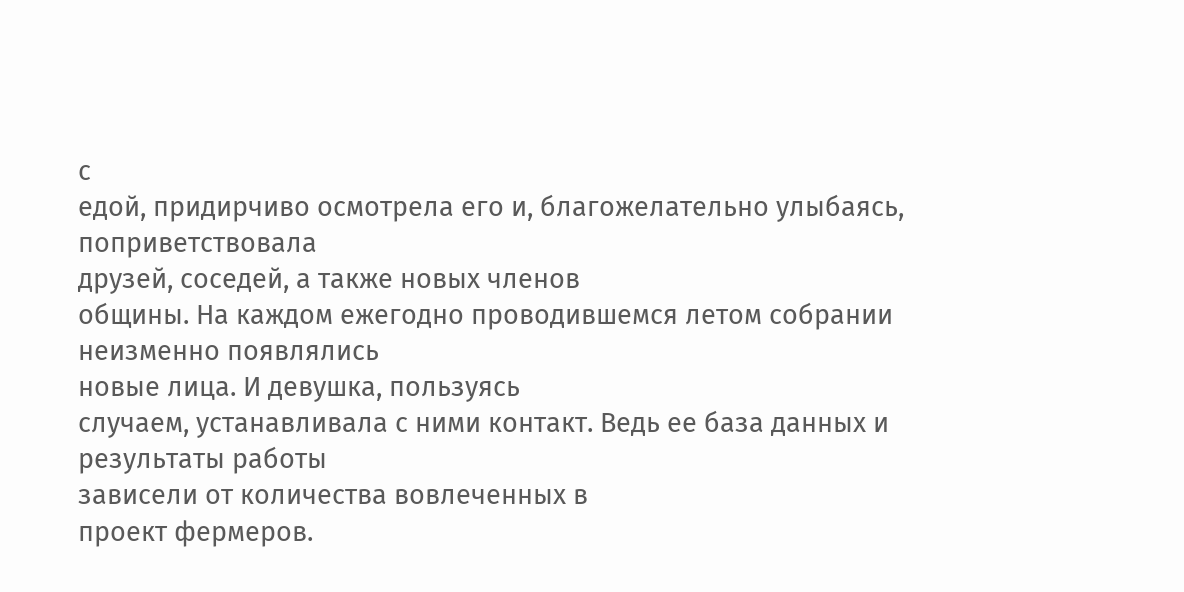с
едой, придирчиво осмотрела его и, благожелательно улыбаясь, поприветствовала
друзей, соседей, а также новых членов
общины. На каждом ежегодно проводившемся летом собрании неизменно появлялись
новые лица. И девушка, пользуясь
случаем, устанавливала с ними контакт. Ведь ее база данных и результаты работы
зависели от количества вовлеченных в
проект фермеров.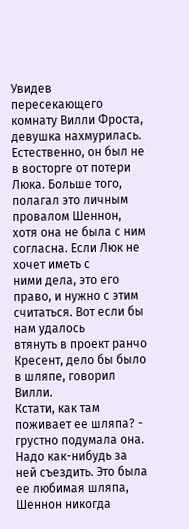Увидев пересекающего комнату Вилли Фроста, девушка нахмурилась.
Естественно, он был не в восторге от потери
Люка. Больше того, полагал это личным провалом Шеннон, хотя она не была с ним
согласна. Если Люк не хочет иметь с
ними дела, это его право, и нужно с этим считаться. Вот если бы нам удалось
втянуть в проект ранчо Кресент, дело бы было
в шляпе, говорил Вилли.
Кстати, как там поживает ее шляпа? - грустно подумала она.
Надо как-нибудь за ней съездить. Это была ее любимая шляпа, Шеннон никогда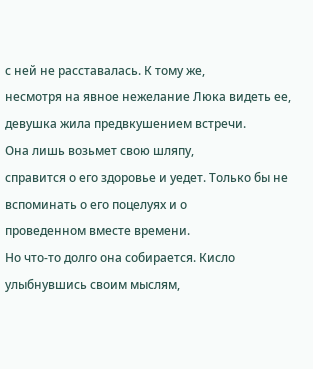с ней не расставалась. К тому же,
несмотря на явное нежелание Люка видеть ее, девушка жила предвкушением встречи.
Она лишь возьмет свою шляпу,
справится о его здоровье и уедет. Только бы не вспоминать о его поцелуях и о
проведенном вместе времени.
Но что-то долго она собирается. Кисло улыбнувшись своим мыслям,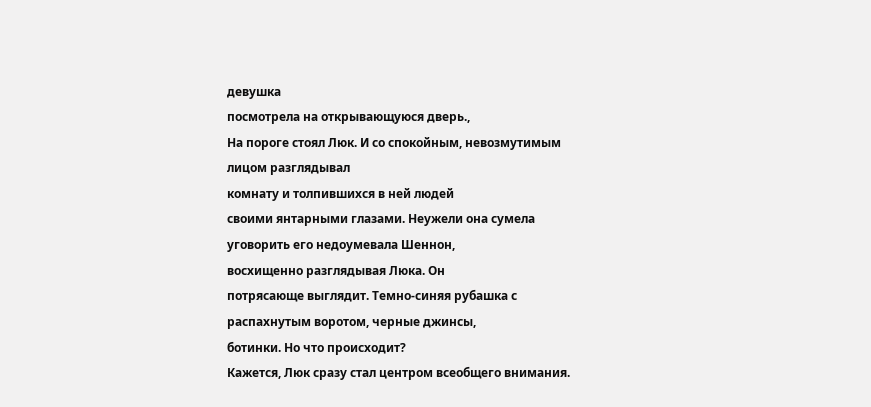девушка
посмотрела на открывающуюся дверь.,
На пороге стоял Люк. И со спокойным, невозмутимым лицом разглядывал
комнату и толпившихся в ней людей
своими янтарными глазами. Неужели она сумела уговорить его недоумевала Шеннон,
восхищенно разглядывая Люка. Он
потрясающе выглядит. Темно-синяя рубашка с распахнутым воротом, черные джинсы,
ботинки. Но что происходит?
Кажется, Люк сразу стал центром всеобщего внимания.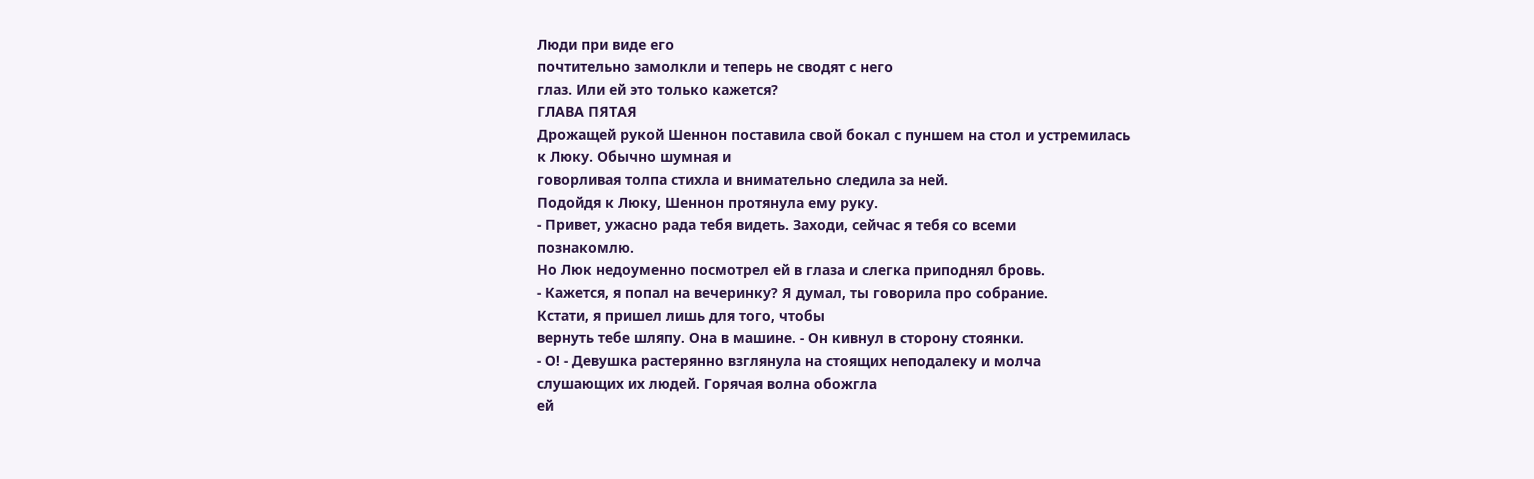Люди при виде его
почтительно замолкли и теперь не сводят с него
глаз. Или ей это только кажется?
ГЛАВА ПЯТАЯ
Дрожащей рукой Шеннон поставила свой бокал с пуншем на стол и устремилась
к Люку. Обычно шумная и
говорливая толпа стихла и внимательно следила за ней.
Подойдя к Люку, Шеннон протянула ему руку.
- Привет, ужасно рада тебя видеть. Заходи, сейчас я тебя со всеми
познакомлю.
Но Люк недоуменно посмотрел ей в глаза и слегка приподнял бровь.
- Кажется, я попал на вечеринку? Я думал, ты говорила про собрание.
Кстати, я пришел лишь для того, чтобы
вернуть тебе шляпу. Она в машине. - Он кивнул в сторону стоянки.
- О! - Девушка растерянно взглянула на стоящих неподалеку и молча
слушающих их людей. Горячая волна обожгла
ей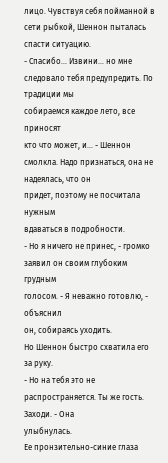лицо. Чувствуя себя пойманной в сети рыбкой, Шеннон пыталась спасти ситуацию.
- Спасибо... Извини... но мне следовало тебя предупредить. По традиции мы
собираемся каждое лето, все приносят
кто что может, и... - Шеннон смолкла. Надо признаться, она не надеялась, что он
придет, поэтому не посчитала нужным
вдаваться в подробности.
- Но я ничего не принес, - громко заявил он своим глубоким грудным
голосом. - Я неважно готовлю, - объяснил
он, собираясь уходить.
Но Шеннон быстро схватила его за руку.
- Но на тебя это не распространяется. Ты же гость. Заходи. - Она
улыбнулась.
Ее пронзительно-синие глаза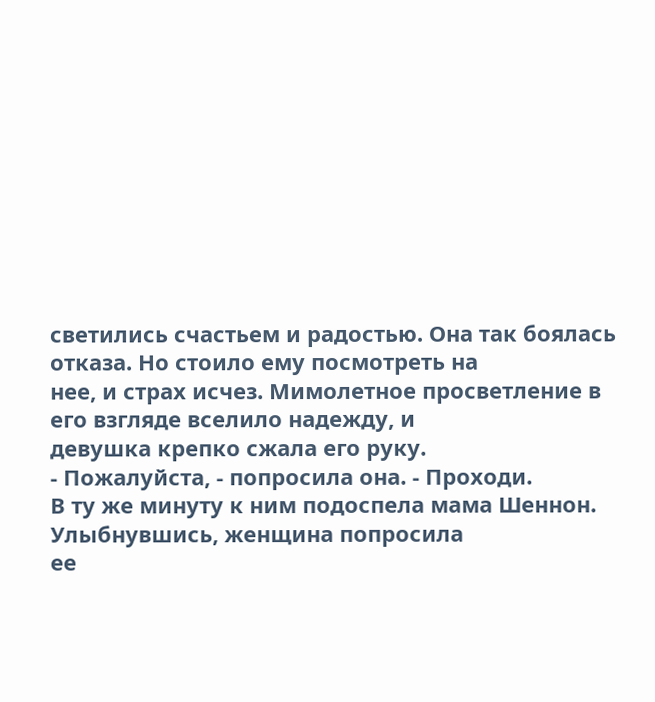светились счастьем и радостью. Она так боялась
отказа. Но стоило ему посмотреть на
нее, и страх исчез. Мимолетное просветление в его взгляде вселило надежду, и
девушка крепко сжала его руку.
- Пожалуйста, - попросила она. - Проходи.
В ту же минуту к ним подоспела мама Шеннон. Улыбнувшись, женщина попросила
ее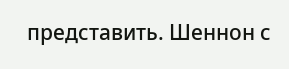представить. Шеннон с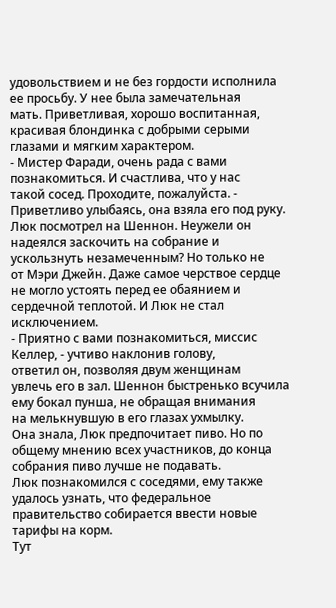удовольствием и не без гордости исполнила ее просьбу. У нее была замечательная
мать. Приветливая, хорошо воспитанная,
красивая блондинка с добрыми серыми глазами и мягким характером.
- Мистер Фаради, очень рада с вами познакомиться. И счастлива, что у нас
такой сосед. Проходите, пожалуйста. -
Приветливо улыбаясь, она взяла его под руку.
Люк посмотрел на Шеннон. Неужели он надеялся заскочить на собрание и
ускользнуть незамеченным? Но только не
от Мэри Джейн. Даже самое черствое сердце не могло устоять перед ее обаянием и
сердечной теплотой. И Люк не стал
исключением.
- Приятно с вами познакомиться, миссис Келлер, - учтиво наклонив голову,
ответил он, позволяя двум женщинам
увлечь его в зал. Шеннон быстренько всучила ему бокал пунша, не обращая внимания
на мелькнувшую в его глазах ухмылку.
Она знала, Люк предпочитает пиво. Но по общему мнению всех участников, до конца
собрания пиво лучше не подавать.
Люк познакомился с соседями, ему также удалось узнать, что федеральное
правительство собирается ввести новые
тарифы на корм.
Тут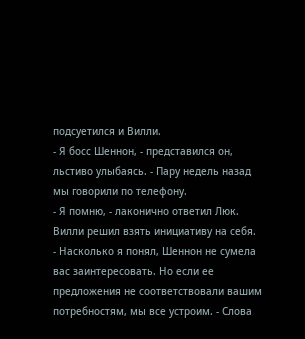подсуетился и Вилли.
- Я босс Шеннон, - представился он, льстиво улыбаясь. - Пару недель назад
мы говорили по телефону.
- Я помню, - лаконично ответил Люк. Вилли решил взять инициативу на себя.
- Насколько я понял, Шеннон не сумела вас заинтересовать. Но если ее
предложения не соответствовали вашим
потребностям, мы все устроим. - Слова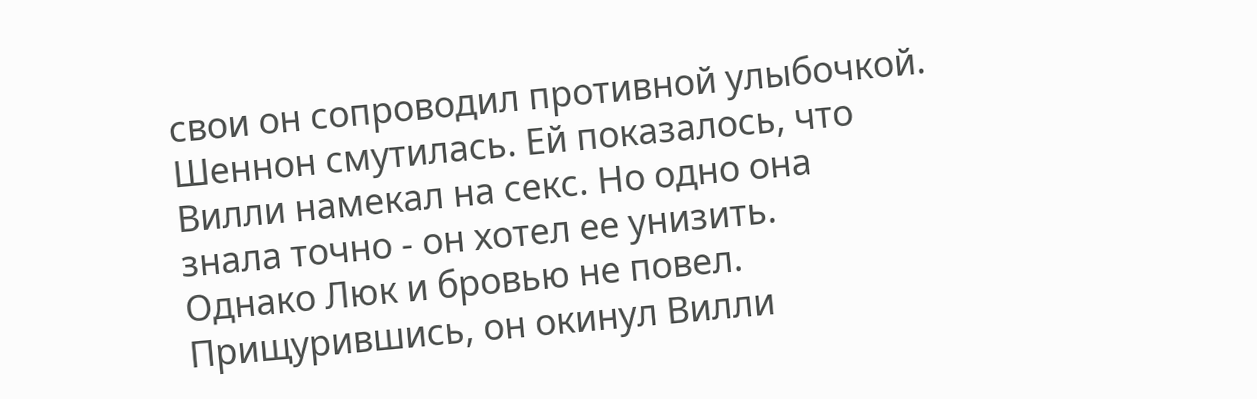свои он сопроводил противной улыбочкой.
Шеннон смутилась. Ей показалось, что Вилли намекал на секс. Но одно она
знала точно - он хотел ее унизить.
Однако Люк и бровью не повел. Прищурившись, он окинул Вилли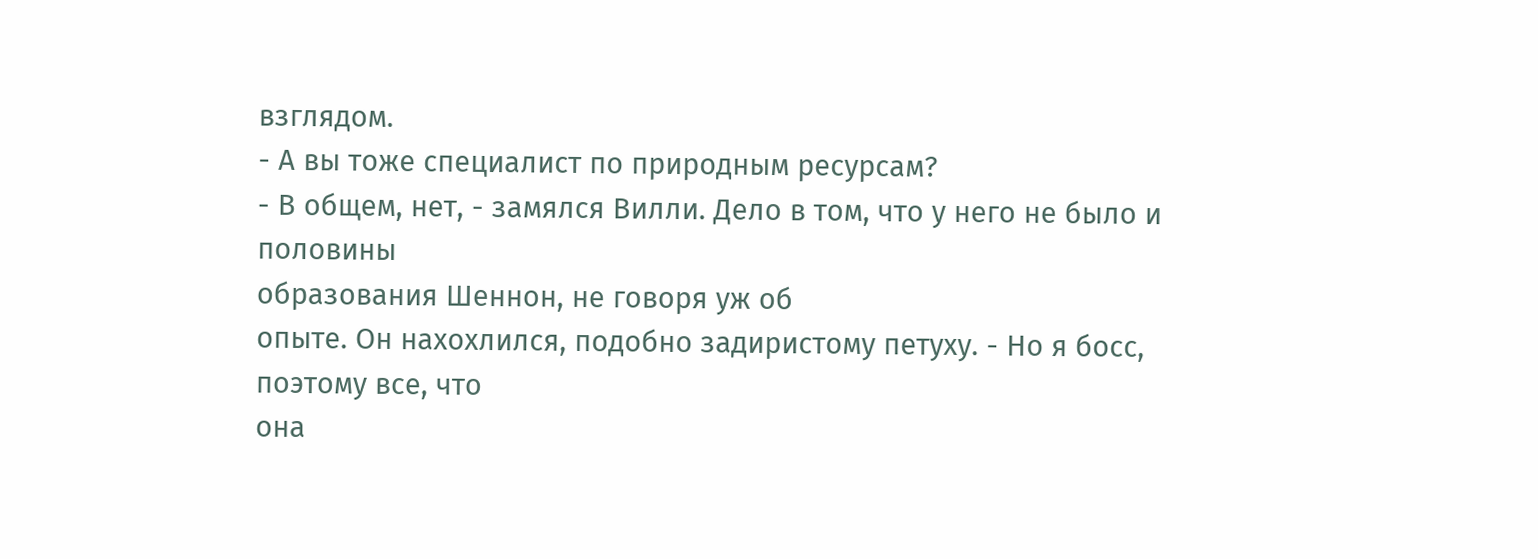взглядом.
- А вы тоже специалист по природным ресурсам?
- В общем, нет, - замялся Вилли. Дело в том, что у него не было и половины
образования Шеннон, не говоря уж об
опыте. Он нахохлился, подобно задиристому петуху. - Но я босс, поэтому все, что
она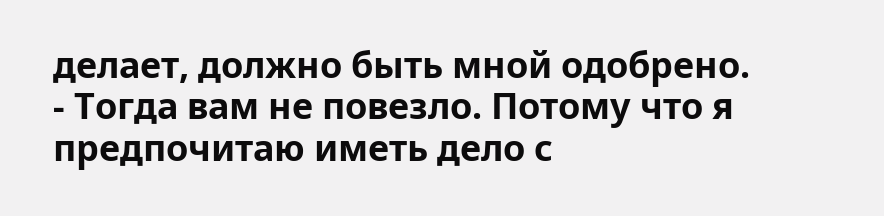делает, должно быть мной одобрено.
- Тогда вам не повезло. Потому что я предпочитаю иметь дело с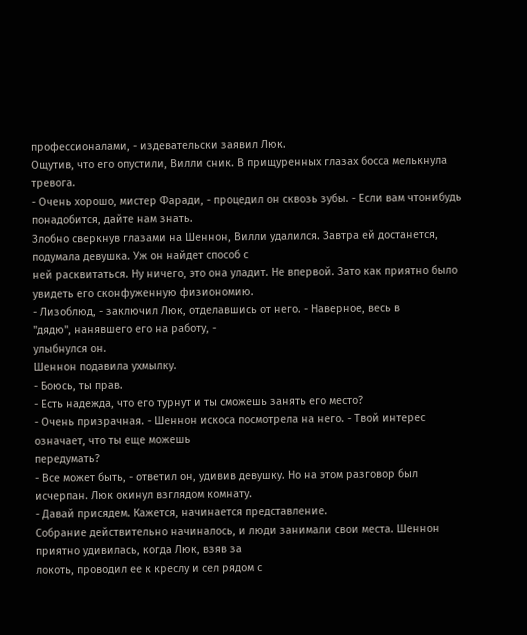профессионалами, - издевательски заявил Люк.
Ощутив, что его опустили, Вилли сник. В прищуренных глазах босса мелькнула
тревога.
- Очень хорошо, мистер Фаради, - процедил он сквозь зубы. - Если вам чтонибудь
понадобится, дайте нам знать.
Злобно сверкнув глазами на Шеннон, Вилли удалился. Завтра ей достанется,
подумала девушка. Уж он найдет способ с
ней расквитаться. Ну ничего, это она уладит. Не впервой. Зато как приятно было
увидеть его сконфуженную физиономию.
- Лизоблюд, - заключил Люк, отделавшись от него. - Наверное, весь в
"дядю", нанявшего его на работу, -
улыбнулся он.
Шеннон подавила ухмылку.
- Боюсь, ты прав.
- Есть надежда, что его турнут и ты сможешь занять его место?
- Очень призрачная. - Шеннон искоса посмотрела на него. - Твой интерес
означает, что ты еще можешь
передумать?
- Все может быть, - ответил он, удивив девушку. Но на этом разговор был
исчерпан. Люк окинул взглядом комнату.
- Давай присядем. Кажется, начинается представление.
Собрание действительно начиналось, и люди занимали свои места. Шеннон
приятно удивилась, когда Люк, взяв за
локоть, проводил ее к креслу и сел рядом с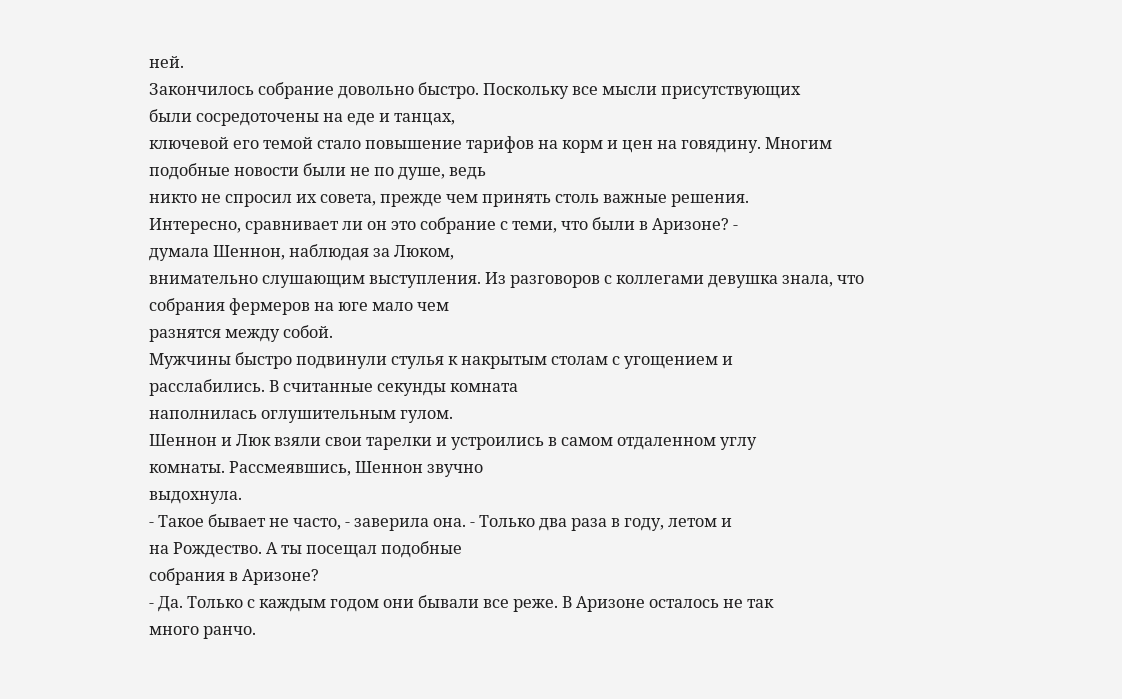ней.
Закончилось собрание довольно быстро. Поскольку все мысли присутствующих
были сосредоточены на еде и танцах,
ключевой его темой стало повышение тарифов на корм и цен на говядину. Многим
подобные новости были не по душе, ведь
никто не спросил их совета, прежде чем принять столь важные решения.
Интересно, сравнивает ли он это собрание с теми, что были в Аризоне? -
думала Шеннон, наблюдая за Люком,
внимательно слушающим выступления. Из разговоров с коллегами девушка знала, что
собрания фермеров на юге мало чем
разнятся между собой.
Мужчины быстро подвинули стулья к накрытым столам с угощением и
расслабились. В считанные секунды комната
наполнилась оглушительным гулом.
Шеннон и Люк взяли свои тарелки и устроились в самом отдаленном углу
комнаты. Рассмеявшись, Шеннон звучно
выдохнула.
- Такое бывает не часто, - заверила она. - Только два раза в году, летом и
на Рождество. А ты посещал подобные
собрания в Аризоне?
- Да. Только с каждым годом они бывали все реже. В Аризоне осталось не так
много ранчо.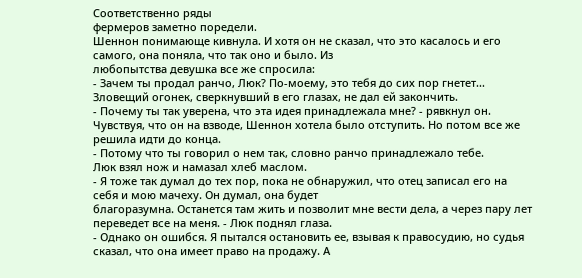Соответственно ряды
фермеров заметно поредели.
Шеннон понимающе кивнула. И хотя он не сказал, что это касалось и его
самого, она поняла, что так оно и было. Из
любопытства девушка все же спросила:
- Зачем ты продал ранчо, Люк? По-моему, это тебя до сих пор гнетет...
Зловещий огонек, сверкнувший в его глазах, не дал ей закончить.
- Почему ты так уверена, что эта идея принадлежала мне? - рявкнул он.
Чувствуя, что он на взводе, Шеннон хотела было отступить. Но потом все же
решила идти до конца.
- Потому что ты говорил о нем так, словно ранчо принадлежало тебе.
Люк взял нож и намазал хлеб маслом.
- Я тоже так думал до тех пор, пока не обнаружил, что отец записал его на
себя и мою мачеху. Он думал, она будет
благоразумна. Останется там жить и позволит мне вести дела, а через пару лет
переведет все на меня. - Люк поднял глаза.
- Однако он ошибся. Я пытался остановить ее, взывая к правосудию, но судья
сказал, что она имеет право на продажу. А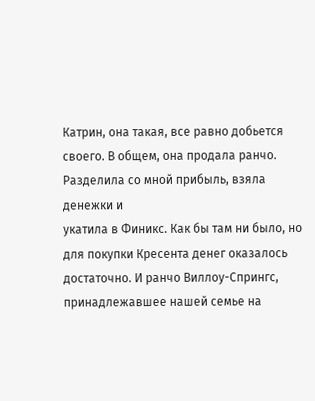Катрин, она такая, все равно добьется своего. В общем, она продала ранчо.
Разделила со мной прибыль, взяла денежки и
укатила в Финикс. Как бы там ни было, но для покупки Кресента денег оказалось
достаточно. И ранчо Виллоу-Спрингс,
принадлежавшее нашей семье на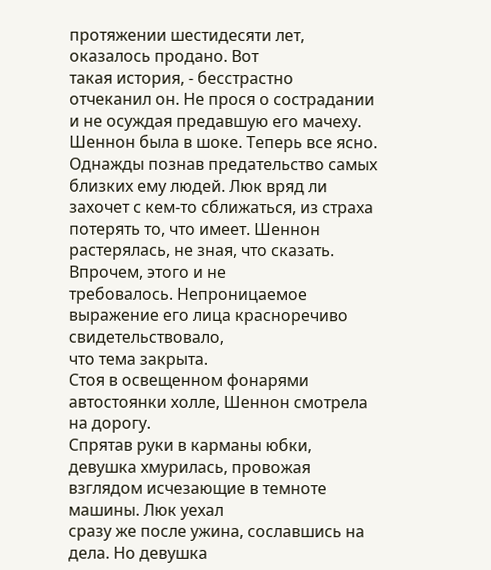протяжении шестидесяти лет, оказалось продано. Вот
такая история, - бесстрастно
отчеканил он. Не прося о сострадании и не осуждая предавшую его мачеху.
Шеннон была в шоке. Теперь все ясно. Однажды познав предательство самых
близких ему людей. Люк вряд ли
захочет с кем-то сближаться, из страха потерять то, что имеет. Шеннон
растерялась, не зная, что сказать. Впрочем, этого и не
требовалось. Непроницаемое выражение его лица красноречиво свидетельствовало,
что тема закрыта.
Стоя в освещенном фонарями автостоянки холле, Шеннон смотрела на дорогу.
Спрятав руки в карманы юбки,
девушка хмурилась, провожая взглядом исчезающие в темноте машины. Люк уехал
сразу же после ужина, сославшись на
дела. Но девушка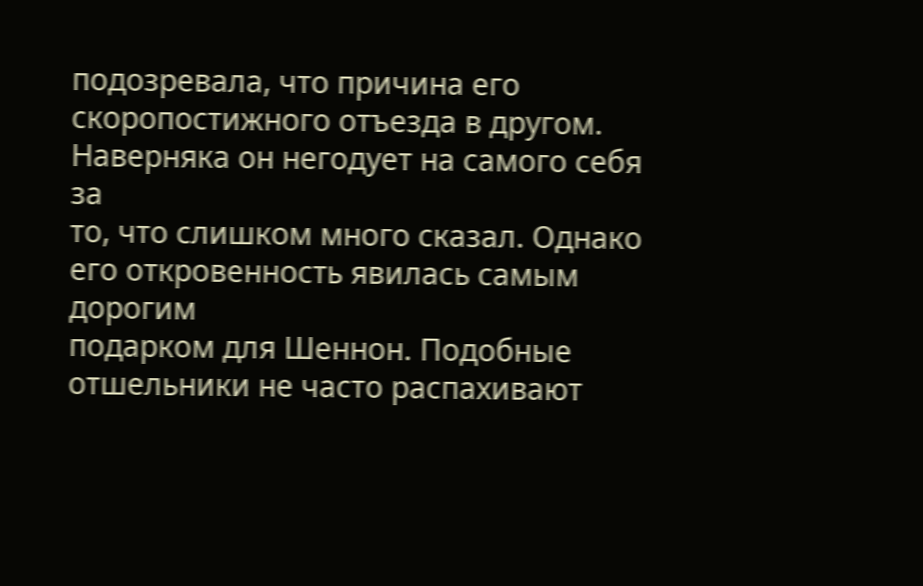подозревала, что причина его скоропостижного отъезда в другом.
Наверняка он негодует на самого себя за
то, что слишком много сказал. Однако его откровенность явилась самым дорогим
подарком для Шеннон. Подобные
отшельники не часто распахивают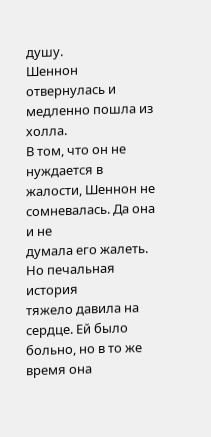душу.
Шеннон отвернулась и медленно пошла из холла.
В том, что он не нуждается в жалости, Шеннон не сомневалась. Да она и не
думала его жалеть. Но печальная история
тяжело давила на сердце. Ей было больно, но в то же время она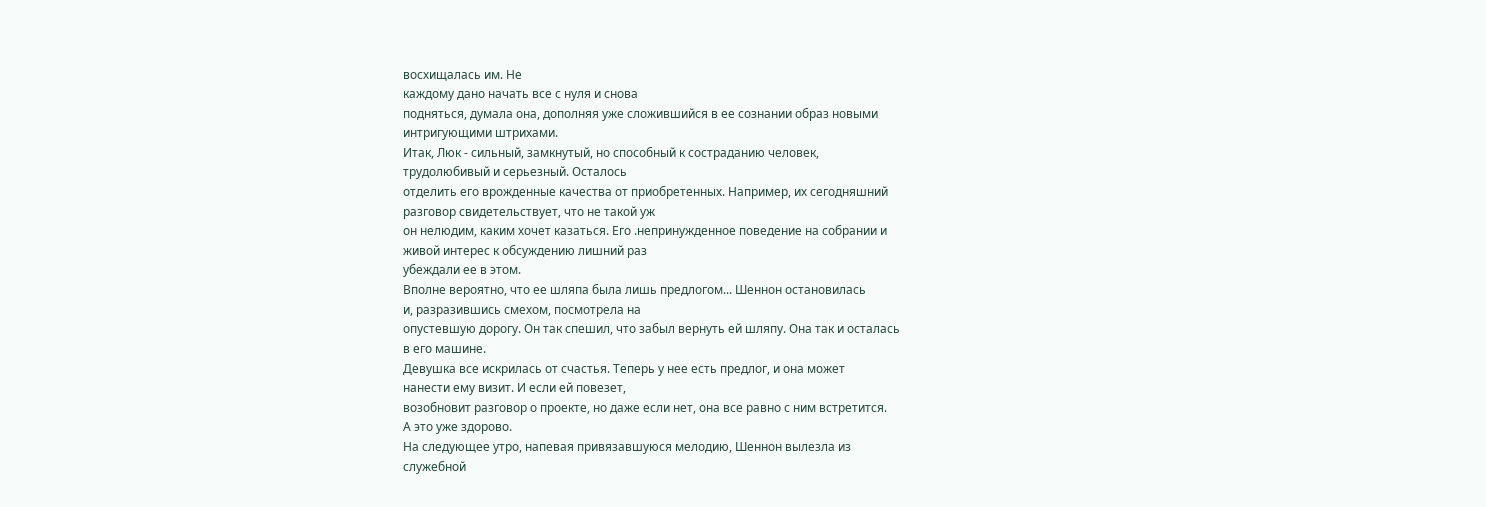восхищалась им. Не
каждому дано начать все с нуля и снова
подняться, думала она, дополняя уже сложившийся в ее сознании образ новыми
интригующими штрихами.
Итак, Люк - сильный, замкнутый, но способный к состраданию человек,
трудолюбивый и серьезный. Осталось
отделить его врожденные качества от приобретенных. Например, их сегодняшний
разговор свидетельствует, что не такой уж
он нелюдим, каким хочет казаться. Его .непринужденное поведение на собрании и
живой интерес к обсуждению лишний раз
убеждали ее в этом.
Вполне вероятно, что ее шляпа была лишь предлогом... Шеннон остановилась
и, разразившись смехом, посмотрела на
опустевшую дорогу. Он так спешил, что забыл вернуть ей шляпу. Она так и осталась
в его машине.
Девушка все искрилась от счастья. Теперь у нее есть предлог, и она может
нанести ему визит. И если ей повезет,
возобновит разговор о проекте, но даже если нет, она все равно с ним встретится.
А это уже здорово.
На следующее утро, напевая привязавшуюся мелодию, Шеннон вылезла из
служебной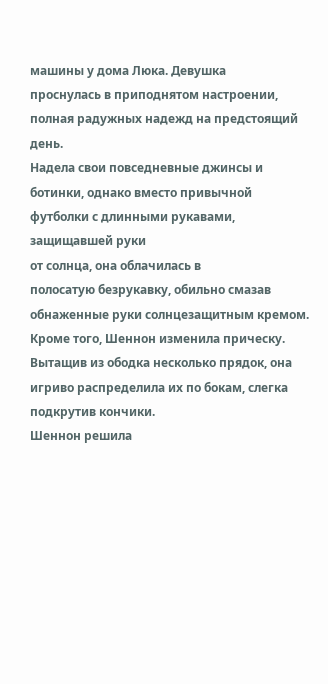машины у дома Люка. Девушка
проснулась в приподнятом настроении, полная радужных надежд на предстоящий день.
Надела свои повседневные джинсы и
ботинки, однако вместо привычной футболки с длинными рукавами, защищавшей руки
от солнца, она облачилась в
полосатую безрукавку, обильно смазав обнаженные руки солнцезащитным кремом.
Кроме того, Шеннон изменила прическу.
Вытащив из ободка несколько прядок, она игриво распределила их по бокам, слегка
подкрутив кончики.
Шеннон решила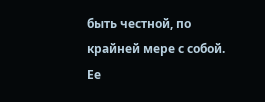быть честной, по крайней мере с собой. Ее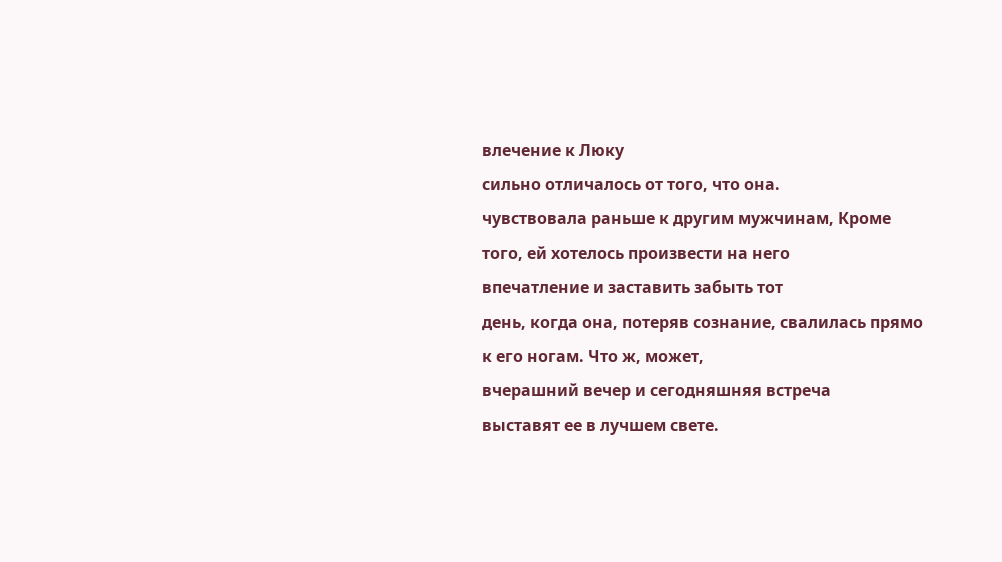влечение к Люку
сильно отличалось от того, что она.
чувствовала раньше к другим мужчинам, Кроме того, ей хотелось произвести на него
впечатление и заставить забыть тот
день, когда она, потеряв сознание, свалилась прямо к его ногам. Что ж, может,
вчерашний вечер и сегодняшняя встреча
выставят ее в лучшем свете.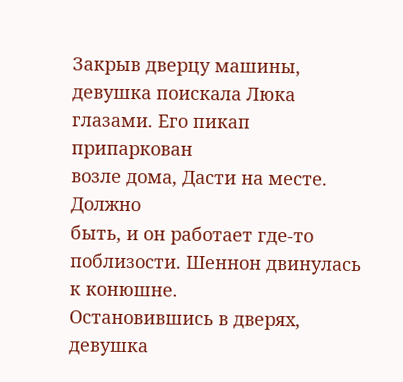Закрыв дверцу машины, девушка поискала Люка глазами. Его пикап припаркован
возле дома, Дасти на месте. Должно
быть, и он работает где-то поблизости. Шеннон двинулась к конюшне.
Остановившись в дверях, девушка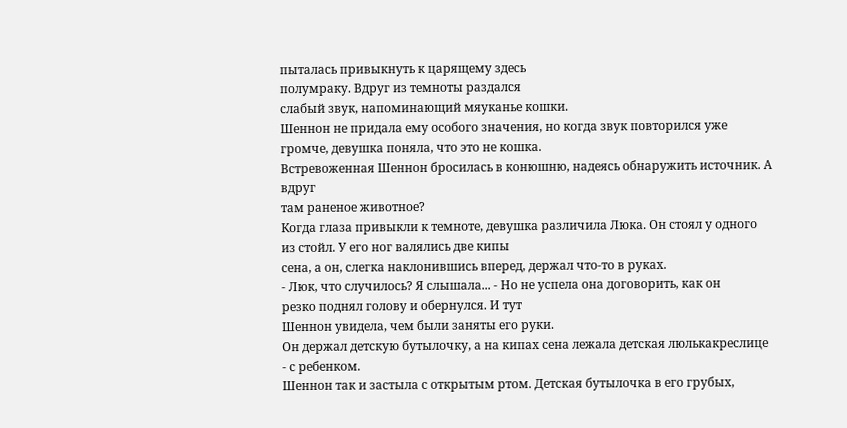пыталась привыкнуть к царящему здесь
полумраку. Вдруг из темноты раздался
слабый звук, напоминающий мяуканье кошки.
Шеннон не придала ему особого значения, но когда звук повторился уже
громче, девушка поняла, что это не кошка.
Встревоженная Шеннон бросилась в конюшню, надеясь обнаружить источник. А вдруг
там раненое животное?
Когда глаза привыкли к темноте, девушка различила Люка. Он стоял у одного
из стойл. У его ног валялись две кипы
сена, а он, слегка наклонившись вперед, держал что-то в руках.
- Люк, что случилось? Я слышала... - Но не успела она договорить, как он
резко поднял голову и обернулся. И тут
Шеннон увидела, чем были заняты его руки.
Он держал детскую бутылочку, а на кипах сена лежала детская люлькакреслице
- с ребенком.
Шеннон так и застыла с открытым ртом. Детская бутылочка в его грубых,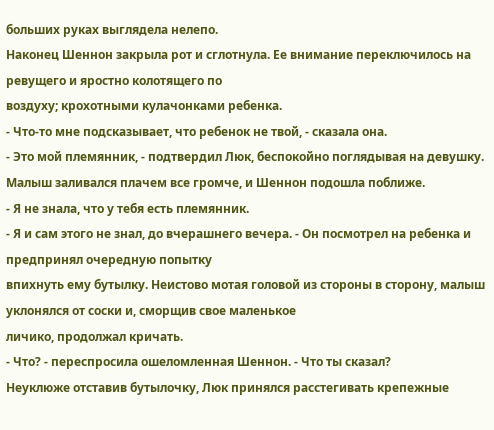больших руках выглядела нелепо.
Наконец Шеннон закрыла рот и сглотнула. Ее внимание переключилось на
ревущего и яростно колотящего по
воздуху; крохотными кулачонками ребенка.
- Что-то мне подсказывает, что ребенок не твой, - сказала она.
- Это мой племянник, - подтвердил Люк, беспокойно поглядывая на девушку.
Малыш заливался плачем все громче, и Шеннон подошла поближе.
- Я не знала, что у тебя есть племянник.
- Я и сам этого не знал, до вчерашнего вечера. - Он посмотрел на ребенка и
предпринял очередную попытку
впихнуть ему бутылку. Неистово мотая головой из стороны в сторону, малыш
уклонялся от соски и, сморщив свое маленькое
личико, продолжал кричать.
- Что? - переспросила ошеломленная Шеннон. - Что ты сказал?
Неуклюже отставив бутылочку, Люк принялся расстегивать крепежные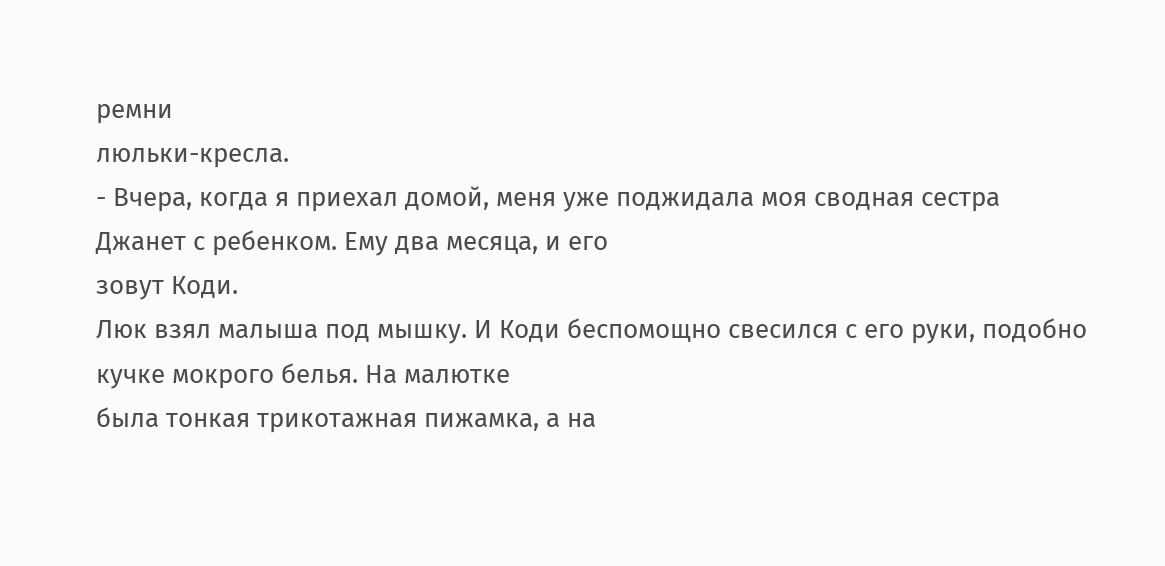ремни
люльки-кресла.
- Вчера, когда я приехал домой, меня уже поджидала моя сводная сестра
Джанет с ребенком. Ему два месяца, и его
зовут Коди.
Люк взял малыша под мышку. И Коди беспомощно свесился с его руки, подобно
кучке мокрого белья. На малютке
была тонкая трикотажная пижамка, а на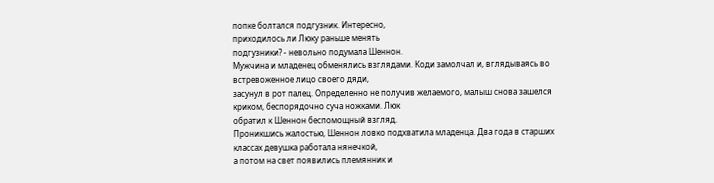попке болтался подгузник. Интересно,
приходилось ли Люку раньше менять
подгузники? - невольно подумала Шеннон.
Мужчина и младенец обменялись взглядами. Коди замолчал и, вглядываясь во
встревоженное лицо своего дяди,
засунул в рот палец. Определенно не получив желаемого, малыш снова зашелся
криком, беспорядочно суча ножками. Люк
обратил к Шеннон беспомощный взгляд.
Проникшись жалостью, Шеннон ловко подхватила младенца. Два года в старших
классах девушка работала нянечкой,
а потом на свет появились племянник и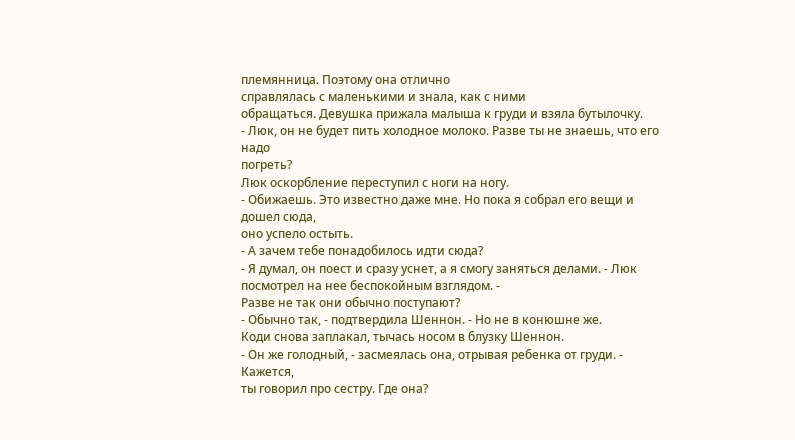племянница. Поэтому она отлично
справлялась с маленькими и знала, как с ними
обращаться. Девушка прижала малыша к груди и взяла бутылочку.
- Люк, он не будет пить холодное молоко. Разве ты не знаешь, что его надо
погреть?
Люк оскорбление переступил с ноги на ногу.
- Обижаешь. Это известно даже мне. Но пока я собрал его вещи и дошел сюда,
оно успело остыть.
- А зачем тебе понадобилось идти сюда?
- Я думал, он поест и сразу уснет, а я смогу заняться делами. - Люк
посмотрел на нее беспокойным взглядом. -
Разве не так они обычно поступают?
- Обычно так, - подтвердила Шеннон. - Но не в конюшне же.
Коди снова заплакал, тычась носом в блузку Шеннон.
- Он же голодный, - засмеялась она, отрывая ребенка от груди. - Кажется,
ты говорил про сестру. Где она?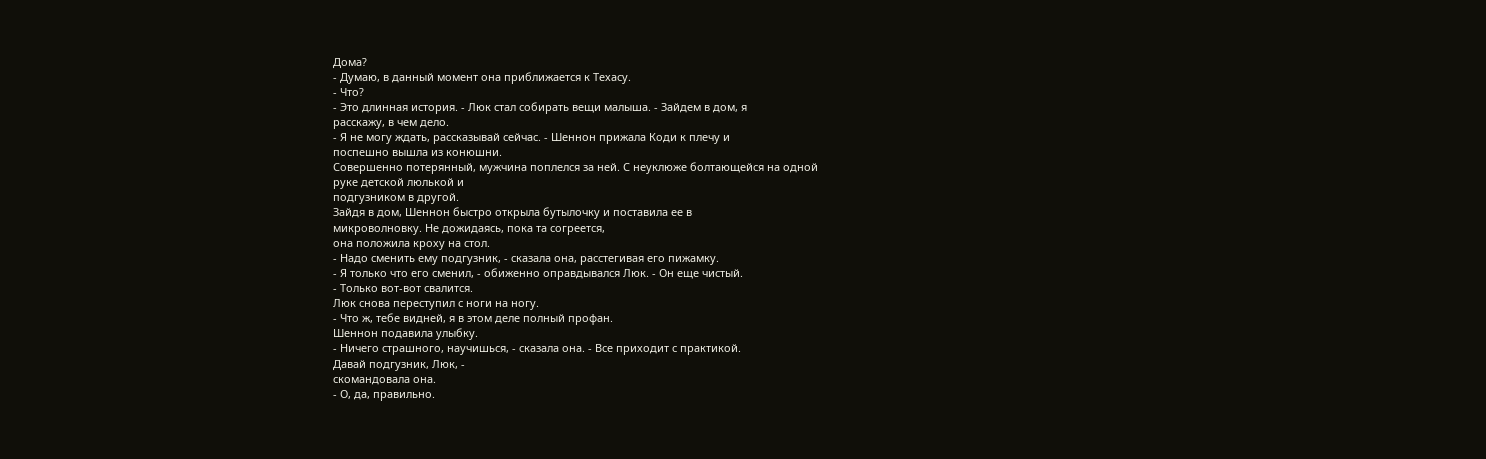Дома?
- Думаю, в данный момент она приближается к Техасу.
- Что?
- Это длинная история. - Люк стал собирать вещи малыша. - Зайдем в дом, я
расскажу, в чем дело.
- Я не могу ждать, рассказывай сейчас. - Шеннон прижала Коди к плечу и
поспешно вышла из конюшни.
Совершенно потерянный, мужчина поплелся за ней. С неуклюже болтающейся на одной
руке детской люлькой и
подгузником в другой.
Зайдя в дом, Шеннон быстро открыла бутылочку и поставила ее в
микроволновку. Не дожидаясь, пока та согреется,
она положила кроху на стол.
- Надо сменить ему подгузник, - сказала она, расстегивая его пижамку.
- Я только что его сменил, - обиженно оправдывался Люк. - Он еще чистый.
- Только вот-вот свалится.
Люк снова переступил с ноги на ногу.
- Что ж, тебе видней, я в этом деле полный профан.
Шеннон подавила улыбку.
- Ничего страшного, научишься, - сказала она. - Все приходит с практикой.
Давай подгузник, Люк, -
скомандовала она.
- О, да, правильно.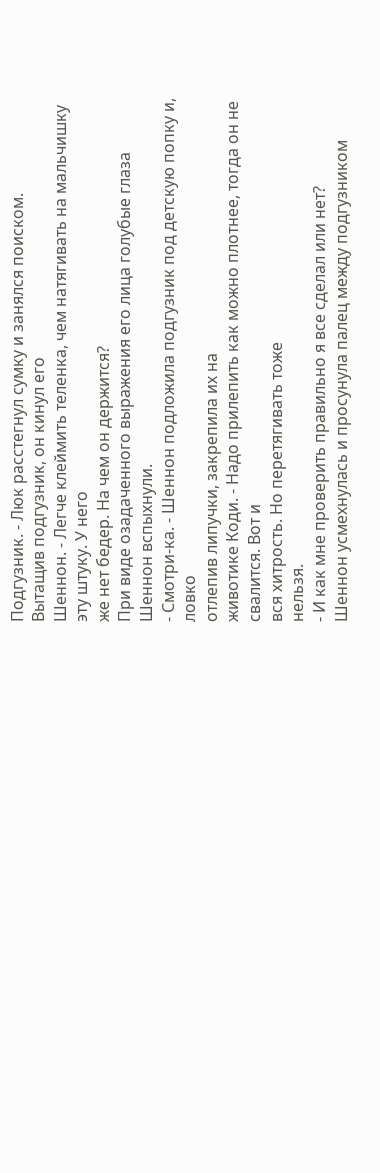Подгузник. - Люк расстегнул сумку и занялся поиском.
Вытащив подгузник, он кинул его
Шеннон. - Легче клеймить теленка, чем натягивать на мальчишку эту штуку. У него
же нет бедер. На чем он держится?
При виде озадаченного выражения его лица голубые глаза Шеннон вспыхнули.
- Смотри-ка. - Шеннон подложила подгузник под детскую попку и, ловко
отлепив липучки, закрепила их на
животике Коди. - Надо прилепить как можно плотнее, тогда он не свалится. Вот и
вся хитрость. Но перетягивать тоже
нельзя.
- И как мне проверить правильно я все сделал или нет?
Шеннон усмехнулась и просунула палец между подгузником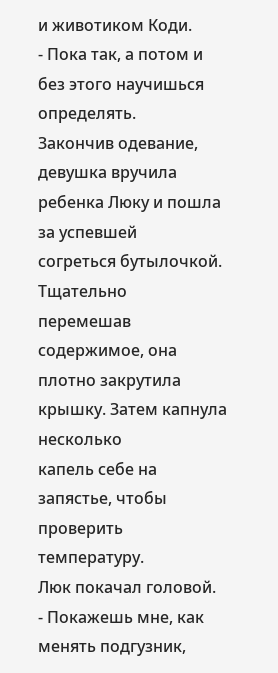и животиком Коди.
- Пока так, а потом и без этого научишься определять.
Закончив одевание, девушка вручила ребенка Люку и пошла за успевшей
согреться бутылочкой. Тщательно
перемешав содержимое, она плотно закрутила крышку. Затем капнула несколько
капель себе на запястье, чтобы проверить
температуру.
Люк покачал головой.
- Покажешь мне, как менять подгузник,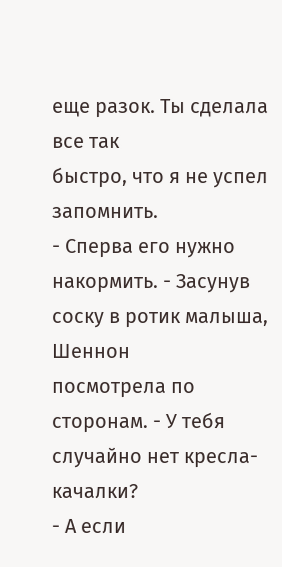еще разок. Ты сделала все так
быстро, что я не успел запомнить.
- Сперва его нужно накормить. - Засунув соску в ротик малыша, Шеннон
посмотрела по сторонам. - У тебя
случайно нет кресла-качалки?
- А если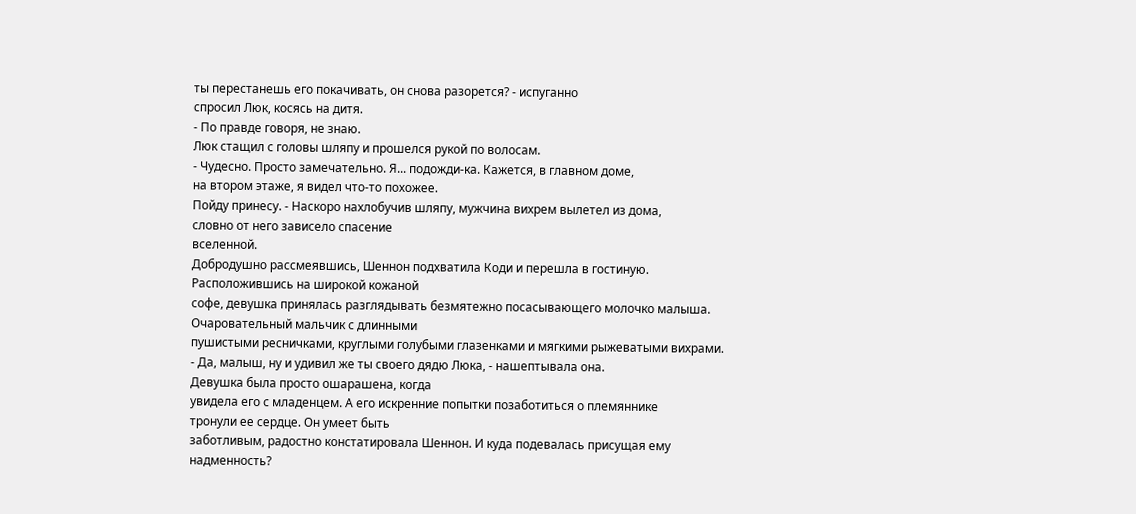ты перестанешь его покачивать, он снова разорется? - испуганно
спросил Люк, косясь на дитя.
- По правде говоря, не знаю.
Люк стащил с головы шляпу и прошелся рукой по волосам.
- Чудесно. Просто замечательно. Я... подожди-ка. Кажется, в главном доме,
на втором этаже, я видел что-то похожее.
Пойду принесу. - Наскоро нахлобучив шляпу, мужчина вихрем вылетел из дома,
словно от него зависело спасение
вселенной.
Добродушно рассмеявшись, Шеннон подхватила Коди и перешла в гостиную.
Расположившись на широкой кожаной
софе, девушка принялась разглядывать безмятежно посасывающего молочко малыша.
Очаровательный мальчик с длинными
пушистыми ресничками, круглыми голубыми глазенками и мягкими рыжеватыми вихрами.
- Да, малыш, ну и удивил же ты своего дядю Люка, - нашептывала она.
Девушка была просто ошарашена, когда
увидела его с младенцем. А его искренние попытки позаботиться о племяннике
тронули ее сердце. Он умеет быть
заботливым, радостно констатировала Шеннон. И куда подевалась присущая ему
надменность?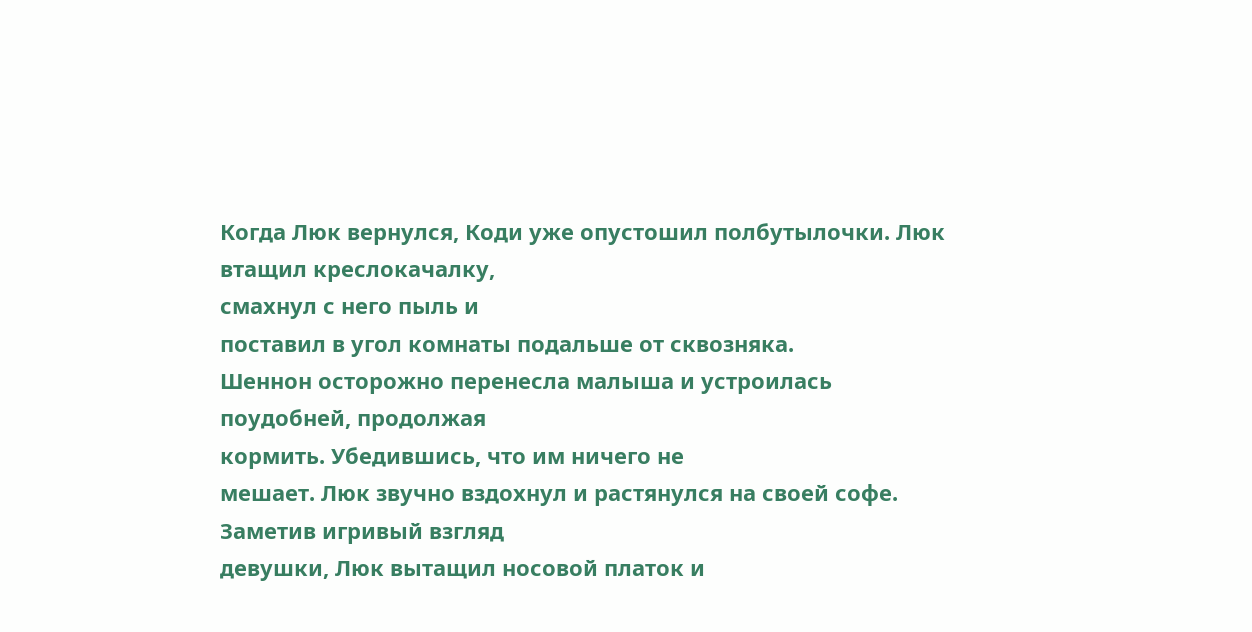Когда Люк вернулся, Коди уже опустошил полбутылочки. Люк втащил креслокачалку,
смахнул с него пыль и
поставил в угол комнаты подальше от сквозняка.
Шеннон осторожно перенесла малыша и устроилась поудобней, продолжая
кормить. Убедившись, что им ничего не
мешает. Люк звучно вздохнул и растянулся на своей софе. Заметив игривый взгляд
девушки, Люк вытащил носовой платок и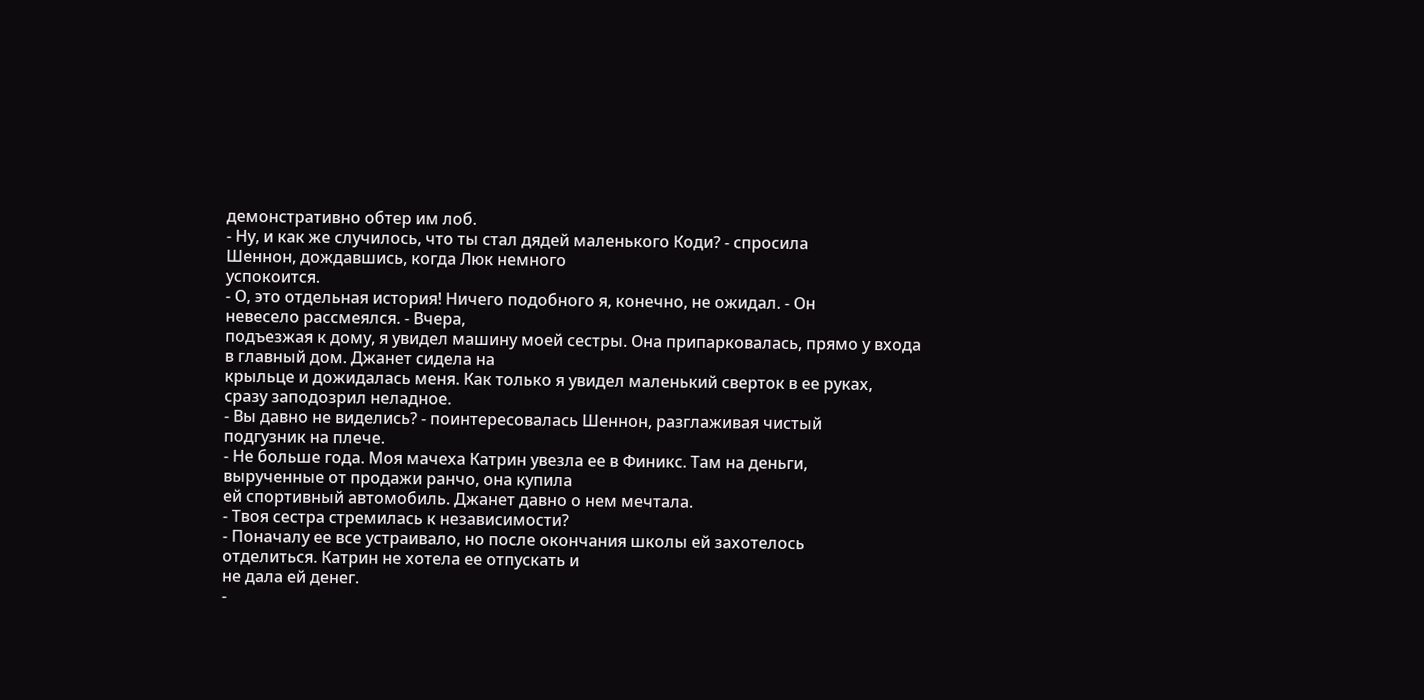демонстративно обтер им лоб.
- Ну, и как же случилось, что ты стал дядей маленького Коди? - спросила
Шеннон, дождавшись, когда Люк немного
успокоится.
- О, это отдельная история! Ничего подобного я, конечно, не ожидал. - Он
невесело рассмеялся. - Вчера,
подъезжая к дому, я увидел машину моей сестры. Она припарковалась, прямо у входа
в главный дом. Джанет сидела на
крыльце и дожидалась меня. Как только я увидел маленький сверток в ее руках,
сразу заподозрил неладное.
- Вы давно не виделись? - поинтересовалась Шеннон, разглаживая чистый
подгузник на плече.
- Не больше года. Моя мачеха Катрин увезла ее в Финикс. Там на деньги,
вырученные от продажи ранчо, она купила
ей спортивный автомобиль. Джанет давно о нем мечтала.
- Твоя сестра стремилась к независимости?
- Поначалу ее все устраивало, но после окончания школы ей захотелось
отделиться. Катрин не хотела ее отпускать и
не дала ей денег.
-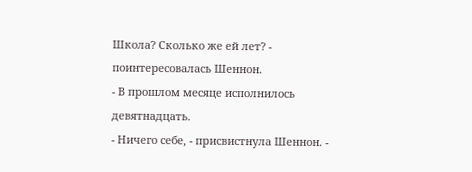Школа? Сколько же ей лет? - поинтересовалась Шеннон.
- В прошлом месяце исполнилось девятнадцать.
- Ничего себе, - присвистнула Шеннон. -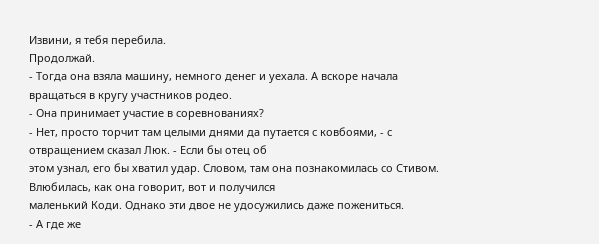Извини, я тебя перебила.
Продолжай.
- Тогда она взяла машину, немного денег и уехала. А вскоре начала
вращаться в кругу участников родео.
- Она принимает участие в соревнованиях?
- Нет, просто торчит там целыми днями да путается с ковбоями, - с
отвращением сказал Люк. - Если бы отец об
этом узнал, его бы хватил удар. Словом, там она познакомилась со Стивом.
Влюбилась, как она говорит, вот и получился
маленький Коди. Однако эти двое не удосужились даже пожениться.
- А где же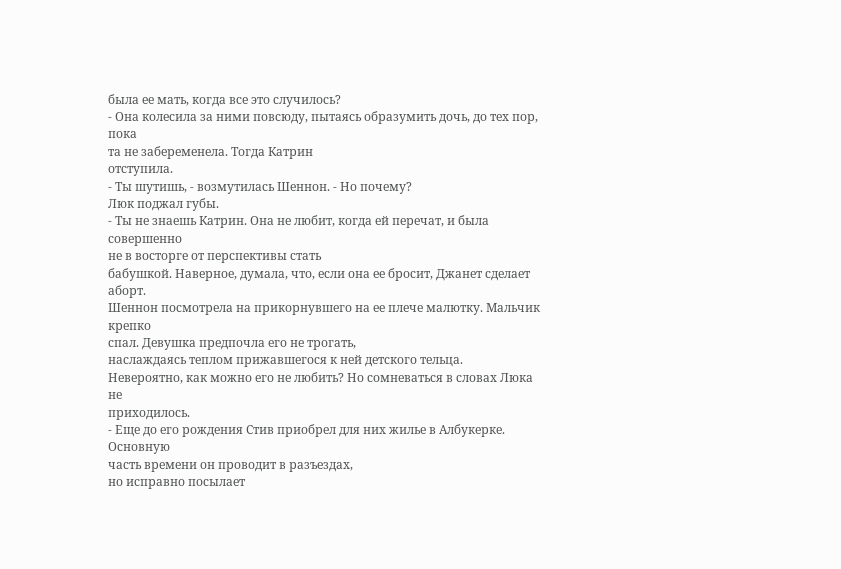была ее мать, когда все это случилось?
- Она колесила за ними повсюду, пытаясь образумить дочь, до тех пор, пока
та не забеременела. Тогда Катрин
отступила.
- Ты шутишь, - возмутилась Шеннон. - Но почему?
Люк поджал губы.
- Ты не знаешь Катрин. Она не любит, когда ей перечат, и была совершенно
не в восторге от перспективы стать
бабушкой. Наверное, думала, что, если она ее бросит, Джанет сделает аборт.
Шеннон посмотрела на прикорнувшего на ее плече малютку. Мальчик крепко
спал. Девушка предпочла его не трогать,
наслаждаясь теплом прижавшегося к ней детского тельца.
Невероятно, как можно его не любить? Но сомневаться в словах Люка не
приходилось.
- Еще до его рождения Стив приобрел для них жилье в Албукерке. Основную
часть времени он проводит в разъездах,
но исправно посылает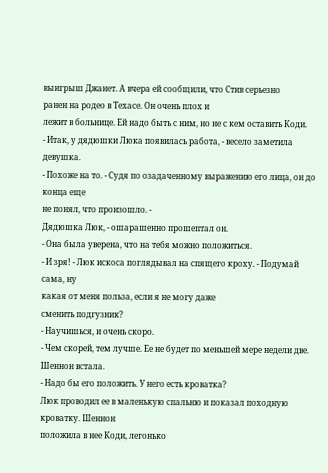выигрыш Джанет. А вчера ей сообщили, что Стив серьезно
ранен на родео в Техасе. Он очень плох и
лежит в больнице. Ей надо быть с ним, но не с кем оставить Коди.
- Итак, у дядюшки Люка появилась работа, - весело заметила девушка.
- Похоже на то. - Судя по озадаченному выражению его лица, он до конца еще
не понял, что произошло. -
Дядюшка Люк, - ошарашенно прошептал он.
- Она была уверена, что на тебя можно положиться.
- И зря! - Люк искоса поглядывал на спящего кроху. - Подумай сама, ну
какая от меня польза, если я не могу даже
сменить подгузник?
- Научишься, и очень скоро.
- Чем скорей, тем лучше. Ее не будет по меньшей мере недели две.
Шеннон встала.
- Надо бы его положить. У него есть кроватка?
Люк проводил ее в маленькую спальню и показал походную кроватку. Шеннон
положила в нее Коди, легонько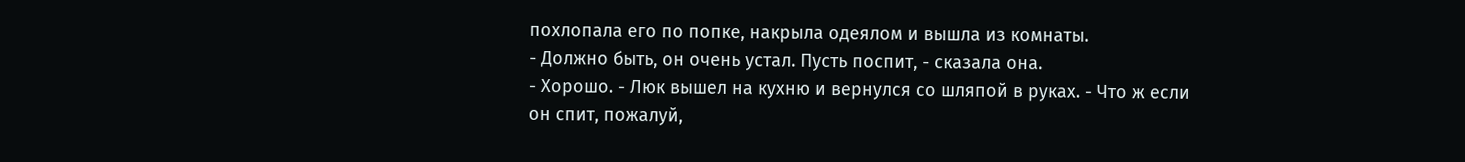похлопала его по попке, накрыла одеялом и вышла из комнаты.
- Должно быть, он очень устал. Пусть поспит, - сказала она.
- Хорошо. - Люк вышел на кухню и вернулся со шляпой в руках. - Что ж если
он спит, пожалуй,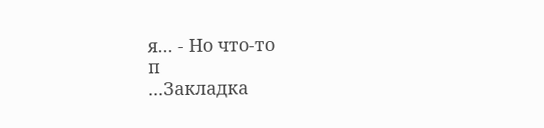я... - Но что-то
п
...Закладка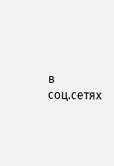в соц.сетях